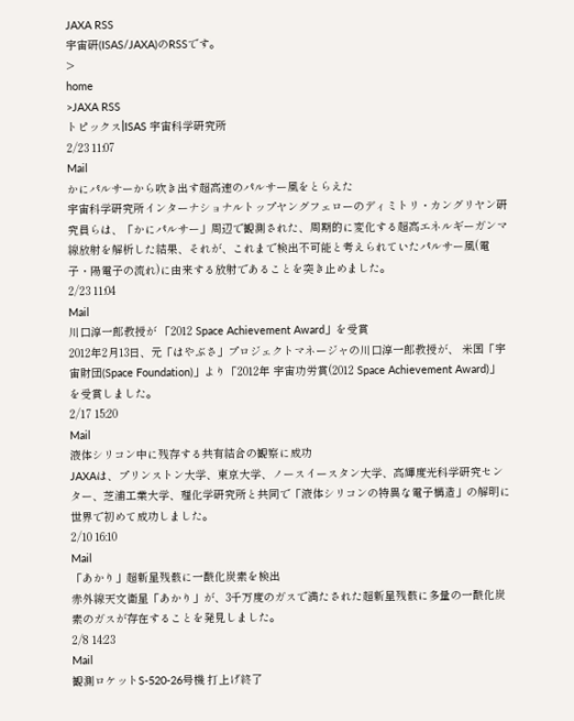JAXA RSS
宇宙研(ISAS/JAXA)のRSSです。
>
home
>JAXA RSS
トピックス|ISAS 宇宙科学研究所
2/23 11:07
Mail
かにパルサーから吹き出す超高速のパルサー風をとらえた
宇宙科学研究所インターナショナルトップヤングフェローのディミトリ・カングリヤン研究員らは、「かにパルサー」周辺で観測された、周期的に変化する超高エネルギーガンマ線放射を解析した結果、それが、これまで検出不可能と考えられていたパルサー風(電子・陽電子の流れ)に由来する放射であることを突き止めました。
2/23 11:04
Mail
川口淳一郎教授が 「2012 Space Achievement Award」を受賞
2012年2月13日、元「はやぶさ」プロジェクトマネージャの川口淳一郎教授が、 米国「宇宙財団(Space Foundation)」より「2012年 宇宙功労賞(2012 Space Achievement Award)」 を受賞しました。
2/17 15:20
Mail
液体シリコン中に残存する共有結合の観察に成功
JAXAは、プリンストン大学、東京大学、ノースイースタン大学、高輝度光科学研究センター、芝浦工業大学、理化学研究所と共同で「液体シリコンの特異な電子構造」の解明に世界で初めて成功しました。
2/10 16:10
Mail
「あかり」超新星残骸に一酸化炭素を検出
赤外線天文衛星「あかり」が、3千万度のガスで満たされた超新星残骸に多量の一酸化炭素のガスが存在することを発見しました。
2/8 14:23
Mail
観測ロケットS-520-26号機 打上げ終了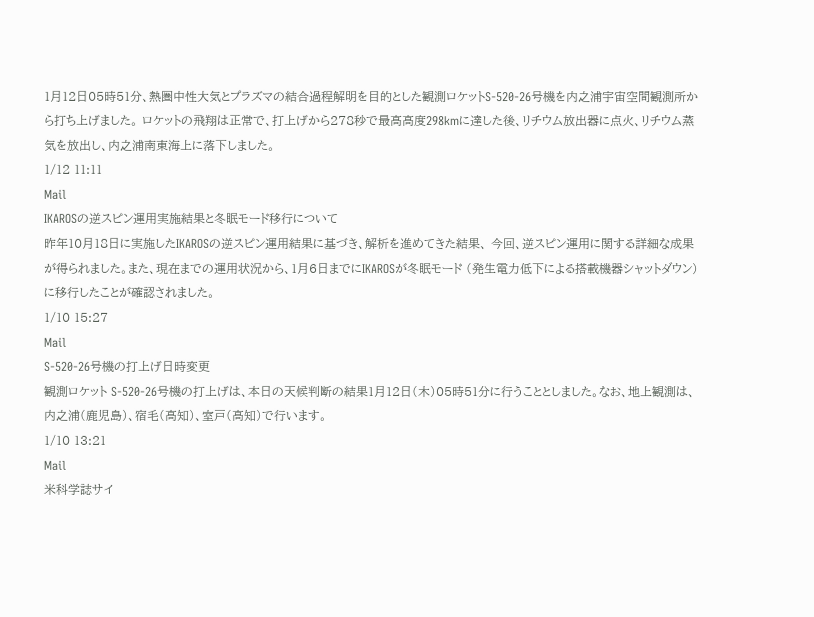1月12日05時51分、熱圏中性大気とプラズマの結合過程解明を目的とした観測ロケットS-520-26号機を内之浦宇宙空間観測所から打ち上げました。 ロケットの飛翔は正常で、打上げから278秒で最高高度298kmに達した後、リチウム放出器に点火、リチウム蒸気を放出し、内之浦南東海上に落下しました。
1/12 11:11
Mail
IKAROSの逆スピン運用実施結果と冬眠モード移行について
昨年10月18日に実施したIKAROSの逆スピン運用結果に基づき、解析を進めてきた結果、 今回、逆スピン運用に関する詳細な成果が得られました。また、現在までの運用状況から、1月6日までにIKAROSが冬眠モード (発生電力低下による搭載機器シャットダウン)に移行したことが確認されました。
1/10 15:27
Mail
S-520-26号機の打上げ日時変更
観測ロケット S-520-26号機の打上げは、本日の天候判断の結果1月12日(木)05時51分に行うこととしました。なお、地上観測は、内之浦(鹿児島)、宿毛(高知)、室戸(高知)で行います。
1/10 13:21
Mail
米科学誌サイ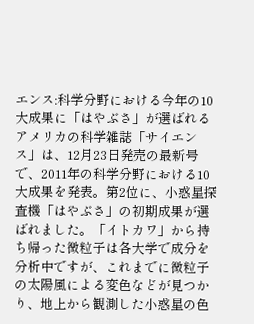エンス:科学分野における今年の10大成果に「はやぶさ」が選ばれる
アメリカの科学雑誌「サイエンス」は、12月23日発売の最新号で、2011年の科学分野における10大成果を発表。第2位に、小惑星探査機「はやぶさ」の初期成果が選ばれました。「イトカワ」から持ち帰った微粒子は各大学で成分を分析中ですが、これまでに微粒子の太陽風による変色などが見つかり、地上から観測した小惑星の色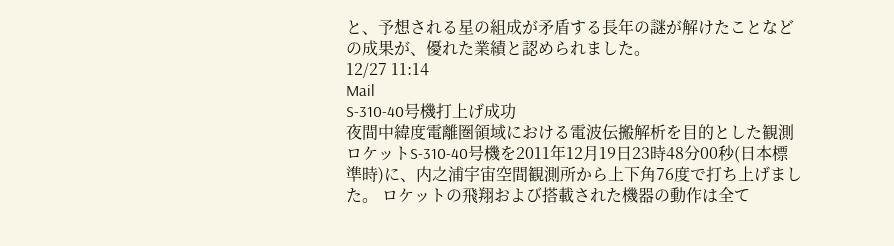と、予想される星の組成が矛盾する長年の謎が解けたことなどの成果が、優れた業績と認められました。
12/27 11:14
Mail
S-310-40号機打上げ成功
夜間中緯度電離圏領域における電波伝搬解析を目的とした観測ロケットS-310-40号機を2011年12月19日23時48分00秒(日本標準時)に、内之浦宇宙空間観測所から上下角76度で打ち上げました。 ロケットの飛翔および搭載された機器の動作は全て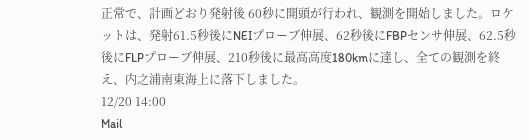正常で、計画どおり発射後 60秒に開頭が行われ、観測を開始しました。ロケットは、発射61.5秒後にNEIプローブ伸展、62秒後にFBPセンサ伸展、62.5秒後にFLPプローブ伸展、210秒後に最高高度180kmに達し、全ての観測を終え、内之浦南東海上に落下しました。
12/20 14:00
Mail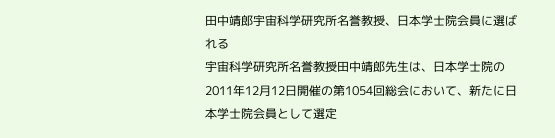田中靖郎宇宙科学研究所名誉教授、日本学士院会員に選ばれる
宇宙科学研究所名誉教授田中靖郎先生は、日本学士院の2011年12月12日開催の第1054回総会において、新たに日本学士院会員として選定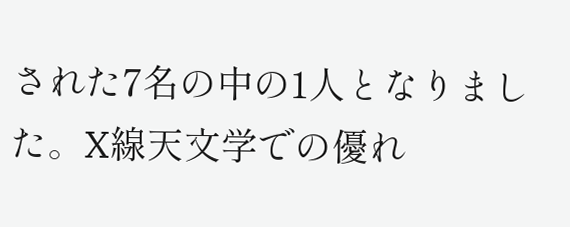された7名の中の1人となりました。X線天文学での優れ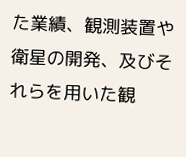た業績、観測装置や衛星の開発、及びそれらを用いた観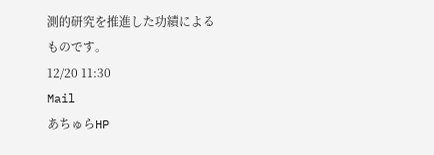測的研究を推進した功績によるものです。
12/20 11:30
Mail
あちゅらHP